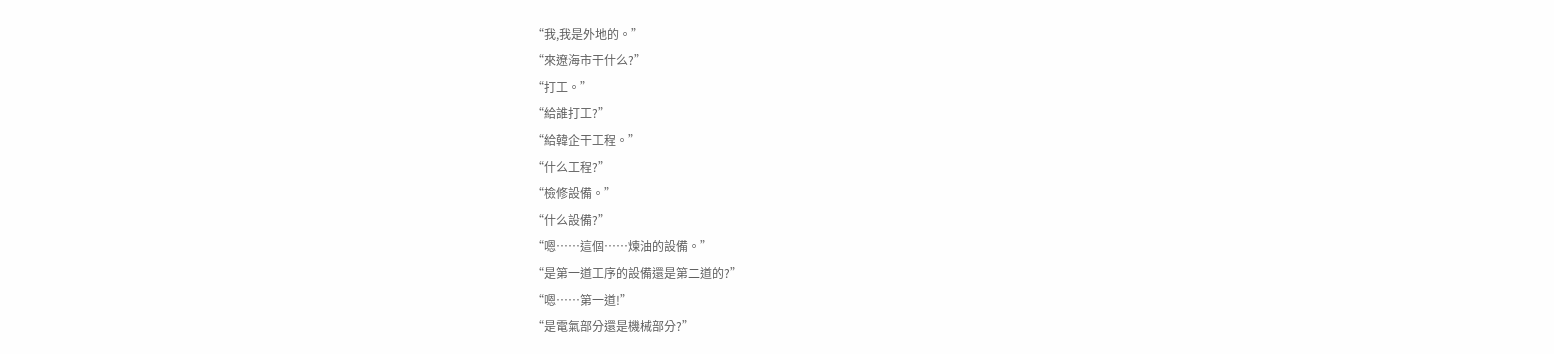“我,我是外地的。”
“來遼海市干什么?”
“打工。”
“給誰打工?”
“給韓企干工程。”
“什么工程?”
“檢修設備。”
“什么設備?”
“嗯……這個……煉油的設備。”
“是第一道工序的設備還是第二道的?”
“嗯……第一道!”
“是電氣部分還是機械部分?”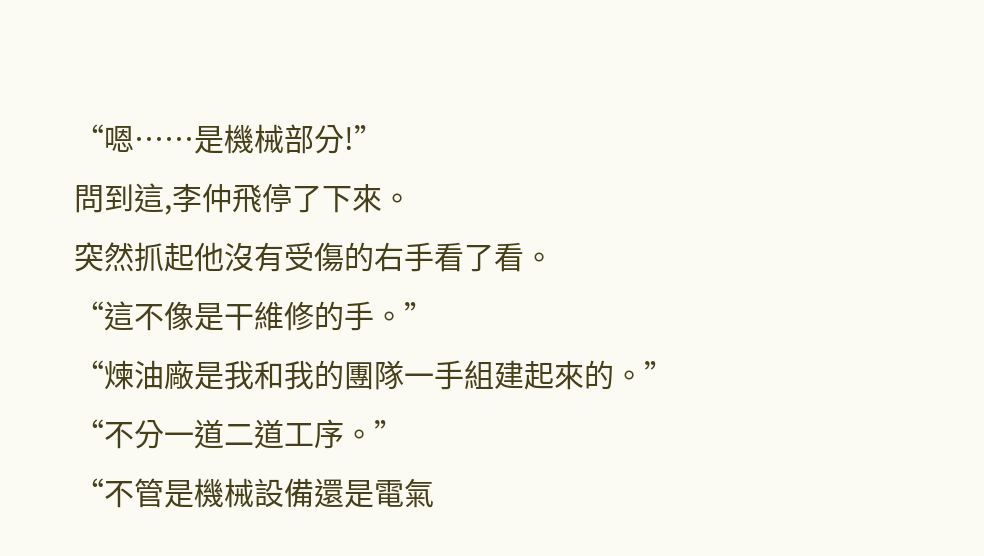“嗯……是機械部分!”
問到這,李仲飛停了下來。
突然抓起他沒有受傷的右手看了看。
“這不像是干維修的手。”
“煉油廠是我和我的團隊一手組建起來的。”
“不分一道二道工序。”
“不管是機械設備還是電氣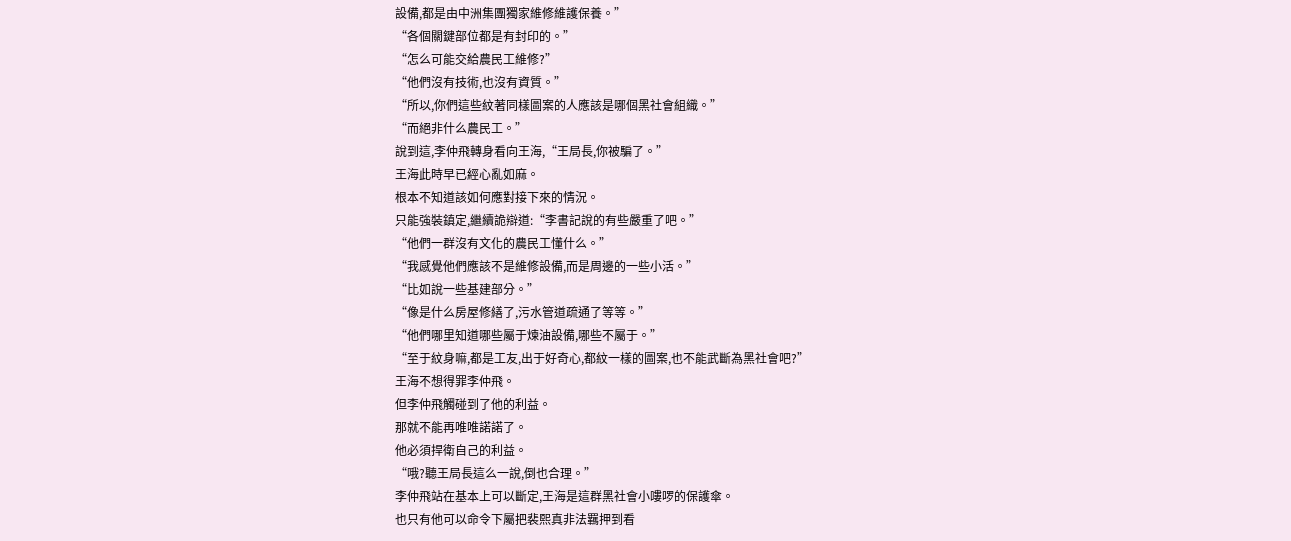設備,都是由中洲集團獨家維修維護保養。”
“各個關鍵部位都是有封印的。”
“怎么可能交給農民工維修?”
“他們沒有技術,也沒有資質。”
“所以,你們這些紋著同樣圖案的人應該是哪個黑社會組織。”
“而絕非什么農民工。”
說到這,李仲飛轉身看向王海,“王局長,你被騙了。”
王海此時早已經心亂如麻。
根本不知道該如何應對接下來的情況。
只能強裝鎮定,繼續詭辯道:“李書記說的有些嚴重了吧。”
“他們一群沒有文化的農民工懂什么。”
“我感覺他們應該不是維修設備,而是周邊的一些小活。”
“比如說一些基建部分。”
“像是什么房屋修繕了,污水管道疏通了等等。”
“他們哪里知道哪些屬于煉油設備,哪些不屬于。”
“至于紋身嘛,都是工友,出于好奇心,都紋一樣的圖案,也不能武斷為黑社會吧?”
王海不想得罪李仲飛。
但李仲飛觸碰到了他的利益。
那就不能再唯唯諾諾了。
他必須捍衛自己的利益。
“哦?聽王局長這么一說,倒也合理。”
李仲飛站在基本上可以斷定,王海是這群黑社會小嘍啰的保護傘。
也只有他可以命令下屬把裴熙真非法羈押到看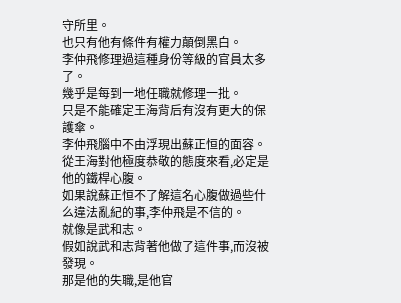守所里。
也只有他有條件有權力顛倒黑白。
李仲飛修理過這種身份等級的官員太多了。
幾乎是每到一地任職就修理一批。
只是不能確定王海背后有沒有更大的保護傘。
李仲飛腦中不由浮現出蘇正恒的面容。
從王海對他極度恭敬的態度來看,必定是他的鐵桿心腹。
如果說蘇正恒不了解這名心腹做過些什么違法亂紀的事,李仲飛是不信的。
就像是武和志。
假如說武和志背著他做了這件事,而沒被發現。
那是他的失職,是他官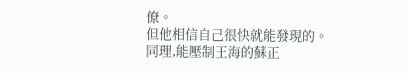僚。
但他相信自己很快就能發現的。
同理,能壓制王海的蘇正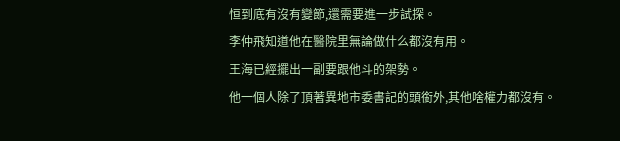恒到底有沒有變節,還需要進一步試探。
李仲飛知道他在醫院里無論做什么都沒有用。
王海已經擺出一副要跟他斗的架勢。
他一個人除了頂著異地市委書記的頭銜外,其他啥權力都沒有。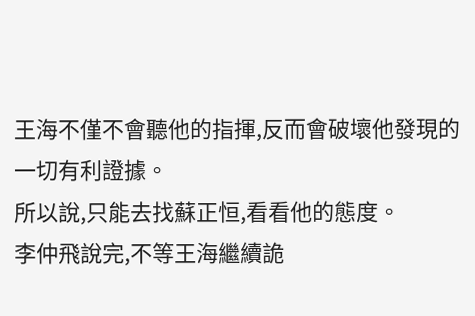王海不僅不會聽他的指揮,反而會破壞他發現的一切有利證據。
所以說,只能去找蘇正恒,看看他的態度。
李仲飛說完,不等王海繼續詭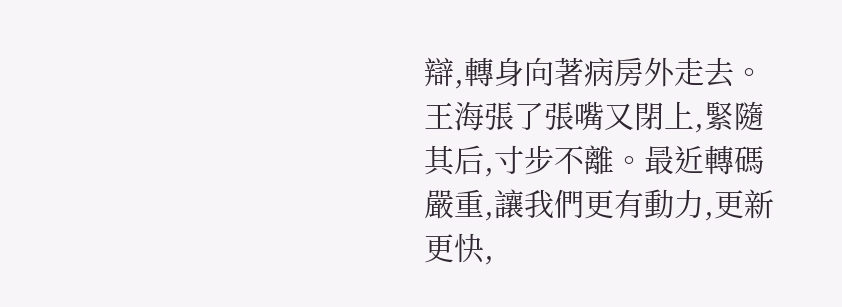辯,轉身向著病房外走去。
王海張了張嘴又閉上,緊隨其后,寸步不離。最近轉碼嚴重,讓我們更有動力,更新更快,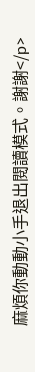麻煩你動動小手退出閱讀模式。謝謝</p>